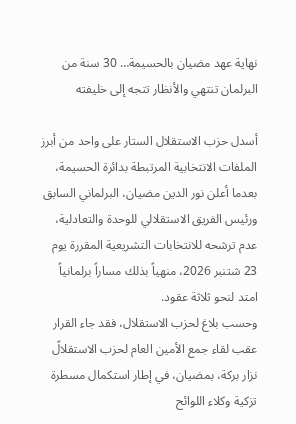نهاية عهد مضيان بالحسيمة… 30 سنة من البرلمان تنتهي والأنظار تتجه إلى خليفته

أسدل حزب الاستقلال الستار على واحد من أبرز الملفات الانتخابية المرتبطة بدائرة الحسيمة، بعدما أعلن نور الدين مضيان، البرلماني السابق ورئيس الفريق الاستقلالي للوحدة والتعادلية، عدم ترشحه للانتخابات التشريعية المقررة يوم 23 شتنبر 2026، منهياً بذلك مساراً برلمانياً امتد لنحو ثلاثة عقود.
وحسب بلاغ لحزب الاستقلال، فقد جاء القرار عقب لقاء جمع الأمين العام لحزب الاستقلالً نزار بركة، بمضيان، في إطار استكمال مسطرة تزكية وكلاء اللوائح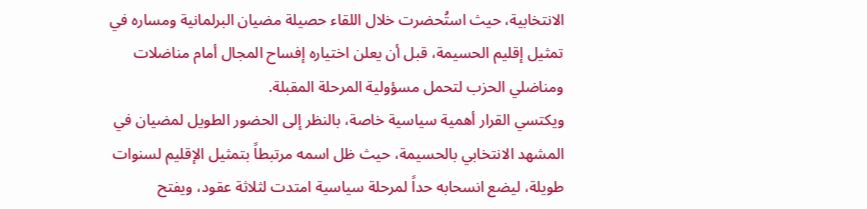الانتخابية، حيث استُحضرت خلال اللقاء حصيلة مضيان البرلمانية ومساره في تمثيل إقليم الحسيمة، قبل أن يعلن اختياره إفساح المجال أمام مناضلات ومناضلي الحزب لتحمل مسؤولية المرحلة المقبلة.
ويكتسي القرار أهمية سياسية خاصة، بالنظر إلى الحضور الطويل لمضيان في المشهد الانتخابي بالحسيمة، حيث ظل اسمه مرتبطاً بتمثيل الإقليم لسنوات طويلة، ليضع انسحابه حداً لمرحلة سياسية امتدت لثلاثة عقود، ويفتح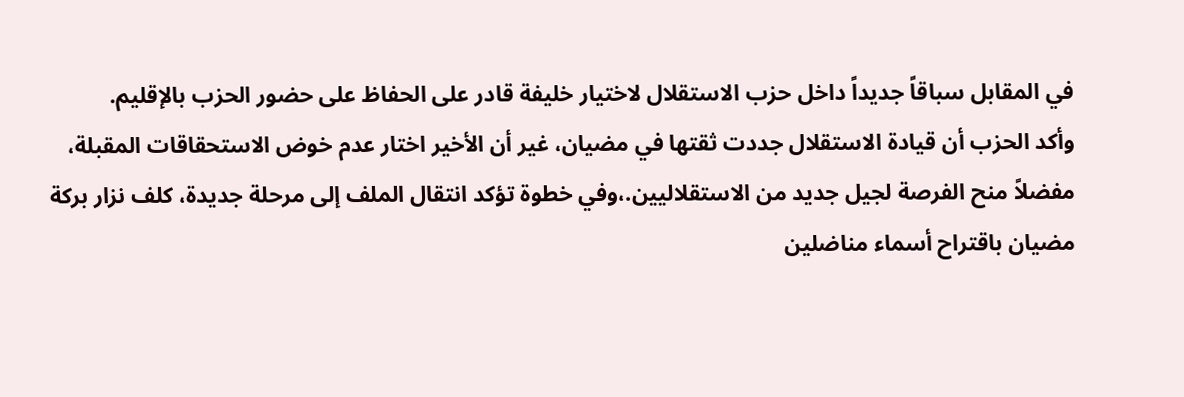في المقابل سباقاً جديداً داخل حزب الاستقلال لاختيار خليفة قادر على الحفاظ على حضور الحزب بالإقليم.
وأكد الحزب أن قيادة الاستقلال جددت ثقتها في مضيان، غير أن الأخير اختار عدم خوض الاستحقاقات المقبلة، مفضلاً منح الفرصة لجيل جديد من الاستقلاليين.،وفي خطوة تؤكد انتقال الملف إلى مرحلة جديدة، كلف نزار بركة مضيان باقتراح أسماء مناضلين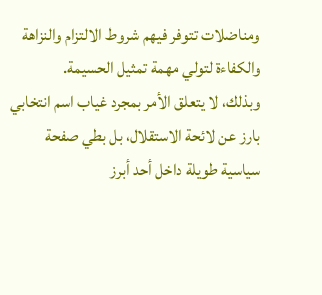ومناضلات تتوفر فيهم شروط الالتزام والنزاهة والكفاءة لتولي مهمة تمثيل الحسيمة.
وبذلك، لا يتعلق الأمر بمجرد غياب اسم انتخابي بارز عن لائحة الاستقلال، بل بطي صفحة سياسية طويلة داخل أحد أبرز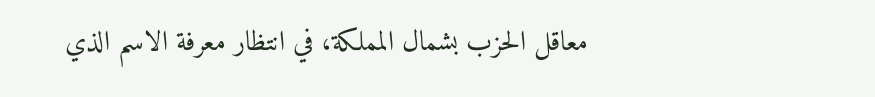معاقل الحزب بشمال المملكة، في انتظار معرفة الاسم الذي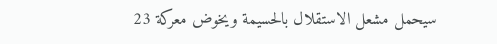سيحمل مشعل الاستقلال بالحسيمة ويخوض معركة 23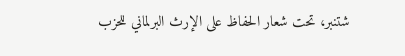شتنبر، تحت شعار الحفاظ على الإرث البرلماني للحزب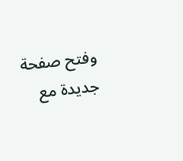وفتح صفحة جديدة مع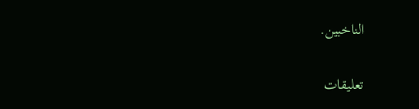الناخبين.

تعليقات